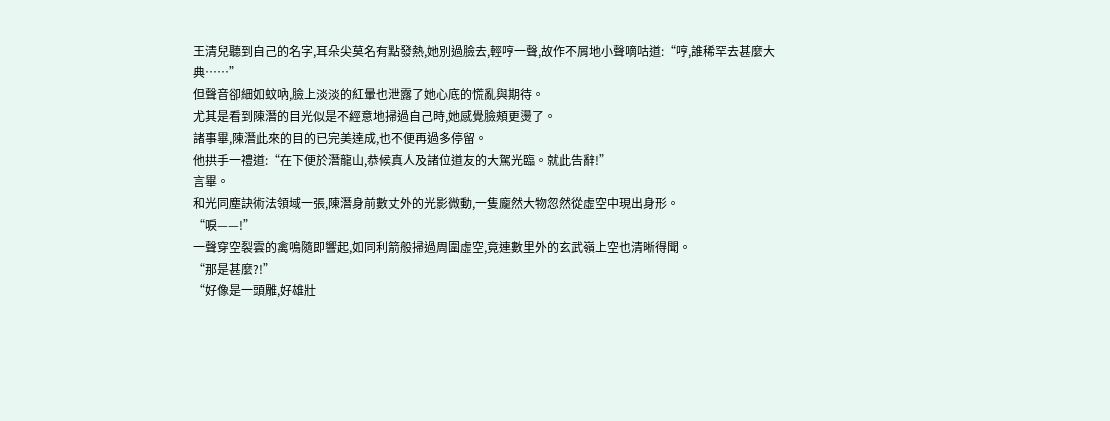王清兒聽到自己的名字,耳朵尖莫名有點發熱,她別過臉去,輕哼一聲,故作不屑地小聲嘀咕道:“哼,誰稀罕去甚麼大典……”
但聲音卻細如蚊吶,臉上淡淡的紅暈也泄露了她心底的慌亂與期待。
尤其是看到陳潛的目光似是不經意地掃過自己時,她感覺臉頰更燙了。
諸事畢,陳潛此來的目的已完美達成,也不便再過多停留。
他拱手一禮道:“在下便於潛龍山,恭候真人及諸位道友的大駕光臨。就此告辭!”
言畢。
和光同塵訣術法領域一張,陳潛身前數丈外的光影微動,一隻龐然大物忽然從虛空中現出身形。
“唳——!”
一聲穿空裂雲的禽鳴隨即響起,如同利箭般掃過周圍虛空,竟連數里外的玄武嶺上空也清晰得聞。
“那是甚麼?!”
“好像是一頭雕,好雄壯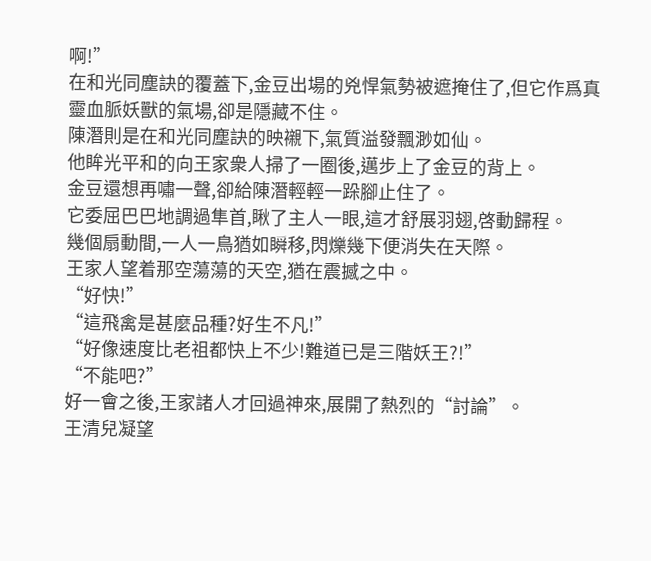啊!”
在和光同塵訣的覆蓋下,金豆出場的兇悍氣勢被遮掩住了,但它作爲真靈血脈妖獸的氣場,卻是隱藏不住。
陳潛則是在和光同塵訣的映襯下,氣質溢發飄渺如仙。
他眸光平和的向王家衆人掃了一圈後,邁步上了金豆的背上。
金豆還想再嘯一聲,卻給陳潛輕輕一跺腳止住了。
它委屈巴巴地調過隼首,瞅了主人一眼,這才舒展羽翅,啓動歸程。
幾個扇動間,一人一鳥猶如瞬移,閃爍幾下便消失在天際。
王家人望着那空蕩蕩的天空,猶在震撼之中。
“好快!”
“這飛禽是甚麼品種?好生不凡!”
“好像速度比老祖都快上不少!難道已是三階妖王?!”
“不能吧?”
好一會之後,王家諸人才回過神來,展開了熱烈的“討論”。
王清兒凝望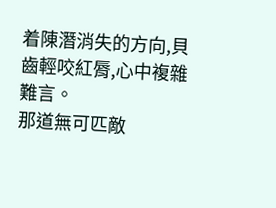着陳潛消失的方向,貝齒輕咬紅脣,心中複雜難言。
那道無可匹敵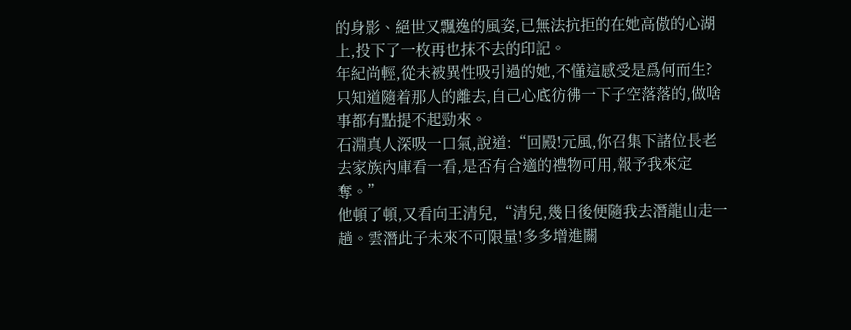的身影、絕世又飄逸的風姿,已無法抗拒的在她高傲的心湖上,投下了一枚再也抹不去的印記。
年紀尚輕,從未被異性吸引過的她,不懂這感受是爲何而生?
只知道隨着那人的離去,自己心底彷彿一下子空落落的,做啥事都有點提不起勁來。
石淵真人深吸一口氣,說道:“回殿!元風,你召集下諸位長老去家族內庫看一看,是否有合適的禮物可用,報予我來定奪。”
他頓了頓,又看向王清兒,“清兒,幾日後便隨我去潛龍山走一趟。雲潛此子未來不可限量!多多增進關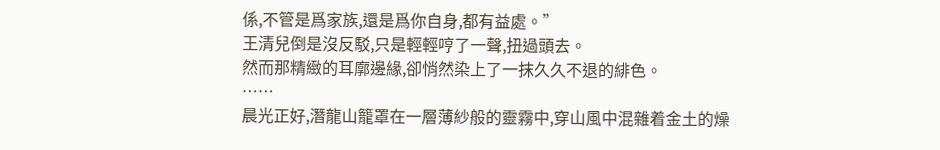係,不管是爲家族,還是爲你自身,都有益處。”
王清兒倒是沒反駁,只是輕輕哼了一聲,扭過頭去。
然而那精緻的耳廓邊緣,卻悄然染上了一抹久久不退的緋色。
……
晨光正好,潛龍山籠罩在一層薄紗般的靈霧中,穿山風中混雜着金土的燥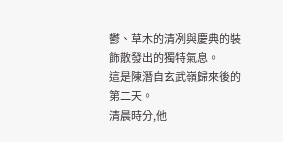鬱、草木的清冽與慶典的裝飾散發出的獨特氣息。
這是陳潛自玄武嶺歸來後的第二天。
清晨時分,他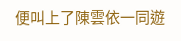便叫上了陳雲依一同遊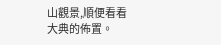山觀景,順便看看大典的佈置。